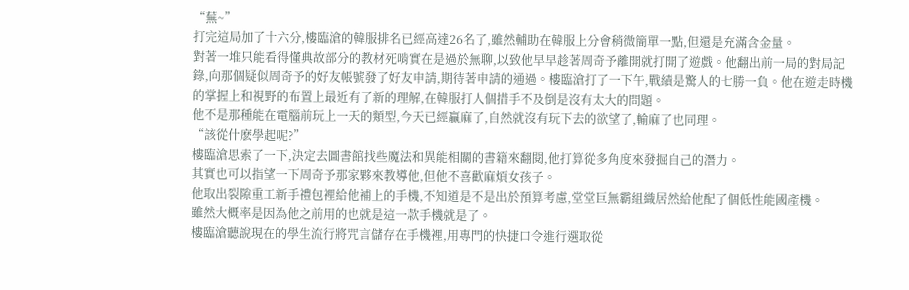“蕪~”
打完這局加了十六分,樓臨滄的韓服排名已經高達26名了,雖然輔助在韓服上分會稍微簡單一點,但還是充滿含金量。
對著一堆只能看得懂典故部分的教材死啃實在是過於無聊,以致他早早趁著周奇予離開就打開了遊戲。他翻出前一局的對局記錄,向那個疑似周奇予的好友帳號發了好友申請,期待著申請的通過。樓臨滄打了一下午,戰績是驚人的七勝一負。他在遊走時機的掌握上和視野的布置上最近有了新的理解,在韓服打人個措手不及倒是沒有太大的問題。
他不是那種能在電腦前玩上一天的類型,今天已經贏麻了,自然就沒有玩下去的欲望了,輸麻了也同理。
“該從什麽學起呢?”
樓臨滄思索了一下,決定去圖書館找些魔法和異能相關的書籍來翻閱,他打算從多角度來發掘自己的潛力。
其實也可以指望一下周奇予那家夥來教導他,但他不喜歡麻煩女孩子。
他取出裂隙重工新手禮包裡給他補上的手機,不知道是不是出於預算考慮,堂堂巨無霸組織居然給他配了個低性能國產機。
雖然大概率是因為他之前用的也就是這一款手機就是了。
樓臨滄聽說現在的學生流行將咒言儲存在手機裡,用專門的快捷口令進行選取從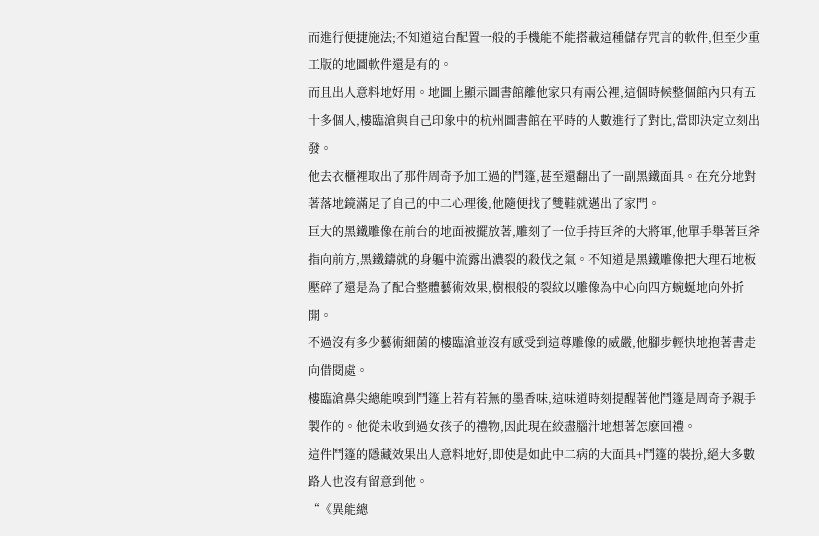而進行便捷施法;不知道這台配置一般的手機能不能搭載這種儲存咒言的軟件,但至少重工版的地圖軟件還是有的。
而且出人意料地好用。地圖上顯示圖書館離他家只有兩公裡,這個時候整個館內只有五十多個人,樓臨滄與自己印象中的杭州圖書館在平時的人數進行了對比,當即決定立刻出發。
他去衣櫃裡取出了那件周奇予加工過的鬥篷,甚至還翻出了一副黑鐵面具。在充分地對著落地鏡滿足了自己的中二心理後,他隨便找了雙鞋就邁出了家門。
巨大的黑鐵雕像在前台的地面被擺放著,雕刻了一位手持巨斧的大將軍,他單手舉著巨斧指向前方,黑鐵鑄就的身軀中流露出濃裂的殺伐之氣。不知道是黑鐵雕像把大理石地板壓碎了還是為了配合整體藝術效果,樹根般的裂紋以雕像為中心向四方蜿蜒地向外折開。
不過沒有多少藝術細菌的樓臨滄並沒有感受到這尊雕像的威嚴,他腳步輕快地抱著書走向借閱處。
樓臨滄鼻尖總能嗅到鬥篷上若有若無的墨香味,這味道時刻提醒著他鬥篷是周奇予親手製作的。他從未收到過女孩子的禮物,因此現在絞盡腦汁地想著怎麽回禮。
這件鬥篷的隱藏效果出人意料地好,即使是如此中二病的大面具+鬥篷的裝扮,絕大多數路人也沒有留意到他。
“《異能總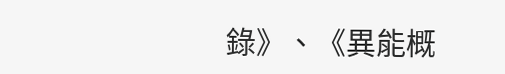錄》、《異能概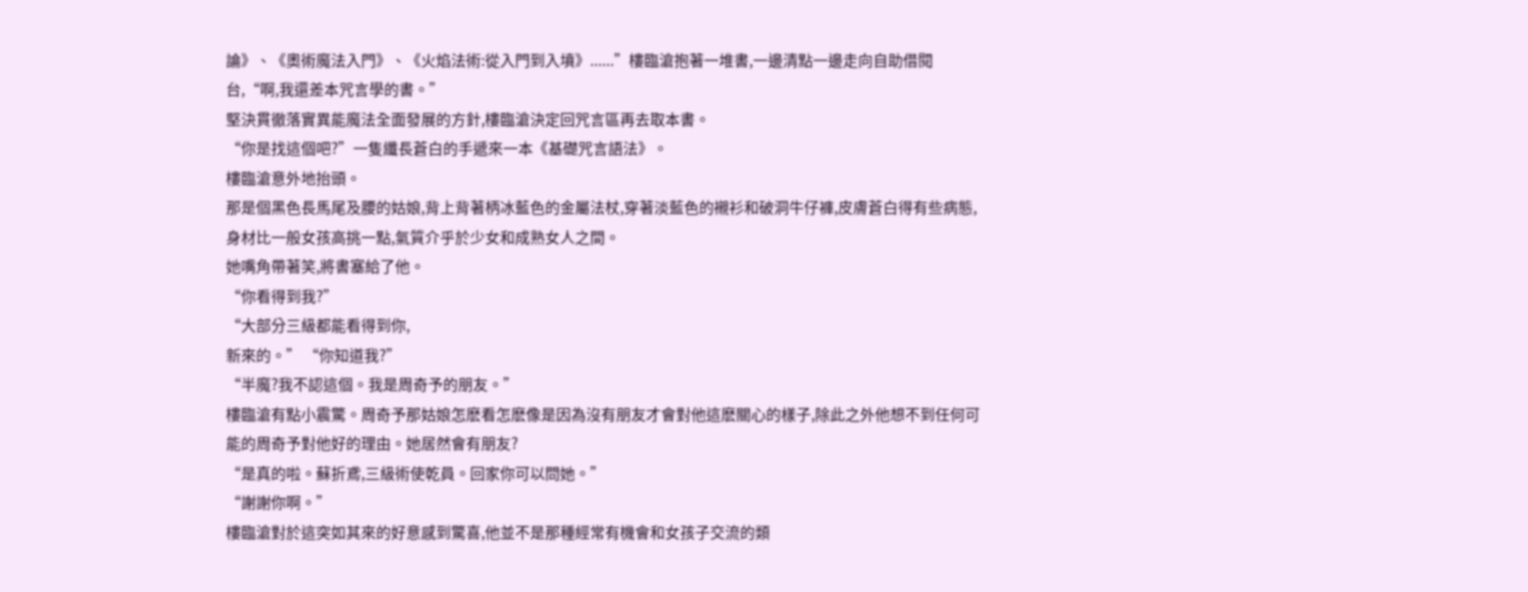論》、《奧術魔法入門》、《火焰法術:從入門到入墳》......”樓臨滄抱著一堆書,一邊清點一邊走向自助借閱台,“啊,我還差本咒言學的書。”
堅決貫徹落實異能魔法全面發展的方針,樓臨滄決定回咒言區再去取本書。
“你是找這個吧?”一隻纖長蒼白的手遞來一本《基礎咒言語法》。
樓臨滄意外地抬頭。
那是個黑色長馬尾及腰的姑娘,背上背著柄冰藍色的金屬法杖,穿著淡藍色的襯衫和破洞牛仔褲,皮膚蒼白得有些病態,身材比一般女孩高挑一點,氣質介乎於少女和成熟女人之間。
她嘴角帶著笑,將書塞給了他。
“你看得到我?”
“大部分三級都能看得到你,
新來的。” “你知道我?”
“半魔?我不認這個。我是周奇予的朋友。”
樓臨滄有點小震驚。周奇予那姑娘怎麽看怎麽像是因為沒有朋友才會對他這麽關心的樣子,除此之外他想不到任何可能的周奇予對他好的理由。她居然會有朋友?
“是真的啦。蘇折鳶,三級術使乾員。回家你可以問她。”
“謝謝你啊。”
樓臨滄對於這突如其來的好意感到驚喜,他並不是那種經常有機會和女孩子交流的類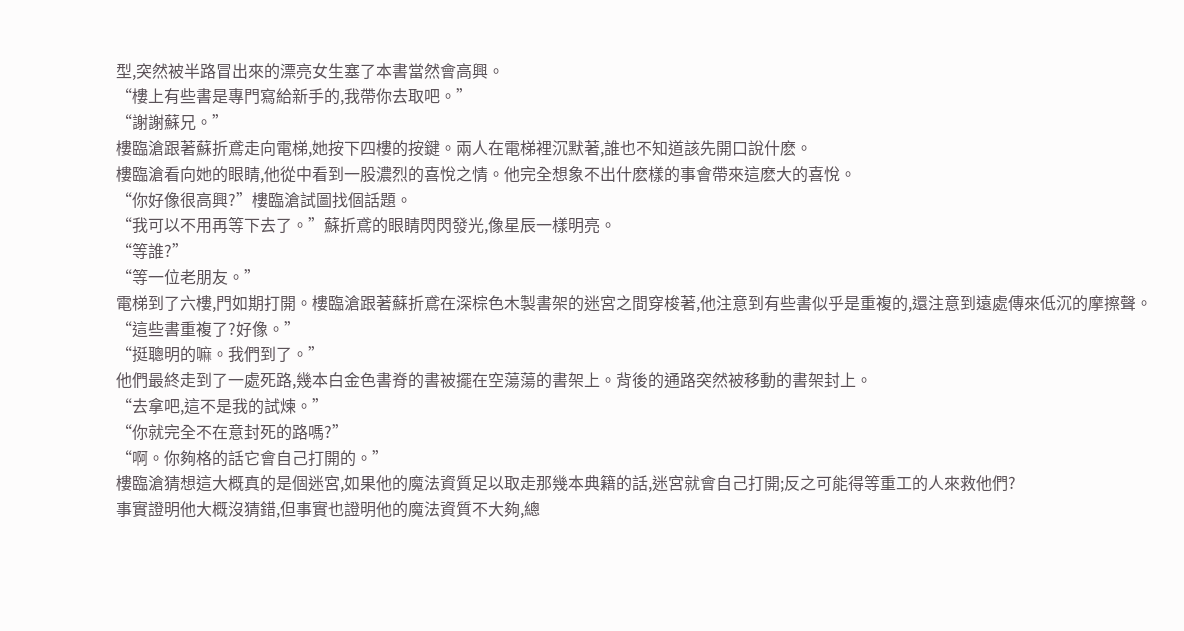型,突然被半路冒出來的漂亮女生塞了本書當然會高興。
“樓上有些書是專門寫給新手的,我帶你去取吧。”
“謝謝蘇兄。”
樓臨滄跟著蘇折鳶走向電梯,她按下四樓的按鍵。兩人在電梯裡沉默著,誰也不知道該先開口說什麽。
樓臨滄看向她的眼睛,他從中看到一股濃烈的喜悅之情。他完全想象不出什麽樣的事會帶來這麽大的喜悅。
“你好像很高興?”樓臨滄試圖找個話題。
“我可以不用再等下去了。”蘇折鳶的眼睛閃閃發光,像星辰一樣明亮。
“等誰?”
“等一位老朋友。”
電梯到了六樓,門如期打開。樓臨滄跟著蘇折鳶在深棕色木製書架的迷宮之間穿梭著,他注意到有些書似乎是重複的,還注意到遠處傳來低沉的摩擦聲。
“這些書重複了?好像。”
“挺聰明的嘛。我們到了。”
他們最終走到了一處死路,幾本白金色書脊的書被擺在空蕩蕩的書架上。背後的通路突然被移動的書架封上。
“去拿吧,這不是我的試煉。”
“你就完全不在意封死的路嗎?”
“啊。你夠格的話它會自己打開的。”
樓臨滄猜想這大概真的是個迷宮,如果他的魔法資質足以取走那幾本典籍的話,迷宮就會自己打開;反之可能得等重工的人來救他們?
事實證明他大概沒猜錯,但事實也證明他的魔法資質不大夠,總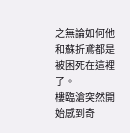之無論如何他和蘇折鳶都是被困死在這裡了。
樓臨滄突然開始感到奇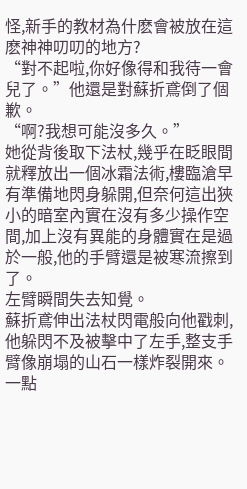怪,新手的教材為什麽會被放在這麽神神叨叨的地方?
“對不起啦,你好像得和我待一會兒了。”他還是對蘇折鳶倒了個歉。
“啊?我想可能沒多久。”
她從背後取下法杖,幾乎在眨眼間就釋放出一個冰霜法術,樓臨滄早有準備地閃身躲開,但奈何這出狹小的暗室內實在沒有多少操作空間,加上沒有異能的身體實在是過於一般,他的手臂還是被寒流擦到了。
左臂瞬間失去知覺。
蘇折鳶伸出法杖閃電般向他戳刺,他躲閃不及被擊中了左手,整支手臂像崩塌的山石一樣炸裂開來。
一點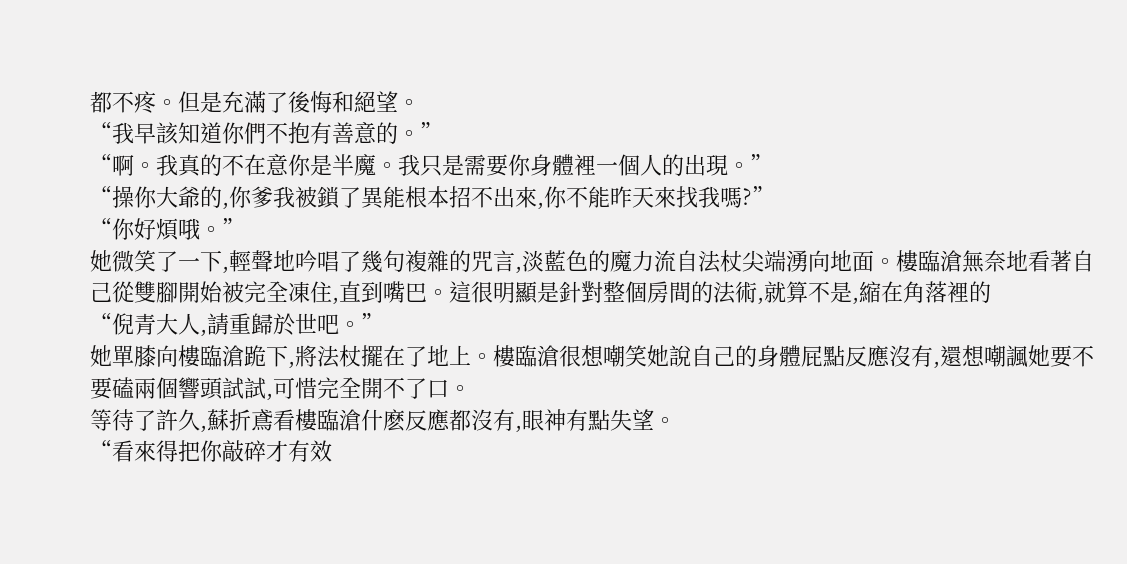都不疼。但是充滿了後悔和絕望。
“我早該知道你們不抱有善意的。”
“啊。我真的不在意你是半魔。我只是需要你身體裡一個人的出現。”
“操你大爺的,你爹我被鎖了異能根本招不出來,你不能昨天來找我嗎?”
“你好煩哦。”
她微笑了一下,輕聲地吟唱了幾句複雜的咒言,淡藍色的魔力流自法杖尖端湧向地面。樓臨滄無奈地看著自己從雙腳開始被完全凍住,直到嘴巴。這很明顯是針對整個房間的法術,就算不是,縮在角落裡的
“倪青大人,請重歸於世吧。”
她單膝向樓臨滄跪下,將法杖擺在了地上。樓臨滄很想嘲笑她說自己的身體屁點反應沒有,還想嘲諷她要不要磕兩個響頭試試,可惜完全開不了口。
等待了許久,蘇折鳶看樓臨滄什麽反應都沒有,眼神有點失望。
“看來得把你敲碎才有效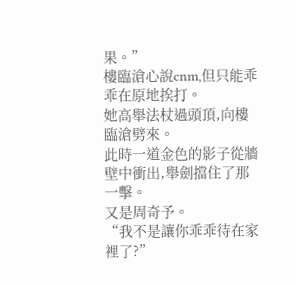果。”
樓臨滄心說cnm,但只能乖乖在原地挨打。
她高舉法杖過頭頂,向樓臨滄劈來。
此時一道金色的影子從牆壁中衝出,舉劍擋住了那一擊。
又是周奇予。
“我不是讓你乖乖待在家裡了?”